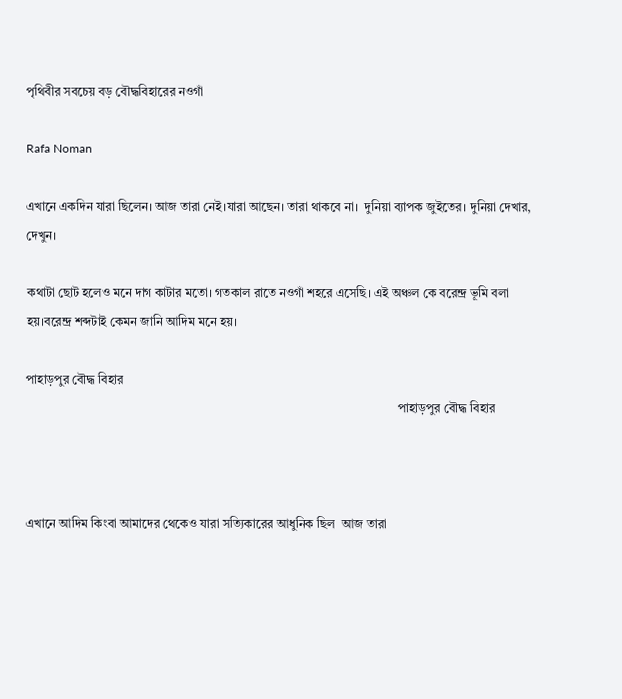পৃথিবীর সবচেয় বড় বৌদ্ধবিহারের নওগাঁ

Rafa Noman

এখানে একদিন যারা ছিলেন। আজ তারা নেই।যারা আছেন। তারা থাকবে না।  দুনিয়া ব্যাপক জুইতের। দুনিয়া দেখার, দেখুন।

কথাটা ছোট হলেও মনে দাগ কাটার মতো। গতকাল রাতে নওগাঁ শহরে এসেছি। এই অঞ্চল কে বরেন্দ্র ভূমি বলা হয়।বরেন্দ্র শব্দটাই কেমন জানি আদিম মনে হয়।

পাহাড়পুর বৌদ্ধ বিহার
                                                                                                                       পাহাড়পুর বৌদ্ধ বিহার



এখানে আদিম কিংবা আমাদের থেকেও যারা সত্যিকারের আধুনিক ছিল  আজ তারা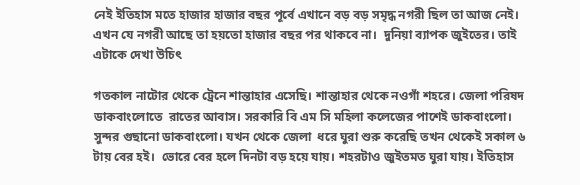নেই ইতিহাস মতে হাজার হাজার বছর পূর্বে এখানে বড় বড় সমৃদ্ধ নগরী ছিল তা আজ নেই।  এখন যে নগরী আছে তা হয়তো হাজার বছর পর থাকবে না।  দুনিয়া ব্যাপক জুইতের। তাই এটাকে দেখা উচিৎ

গতকাল নাটোর থেকে ট্রেনে শান্তাহার এসেছি। শান্তাহার থেকে নওগাঁ শহরে। জেলা পরিষদ ডাকবাংলোতে  রাতের আবাস। সরকারি বি এম সি মহিলা কলেজের পাশেই ডাকবাংলো। সুন্দর গুছানো ডাকবাংলো। যখন থেকে জেলা  ধরে ঘুরা শুরু করেছি তখন থেকেই সকাল ৬ টায় বের হই।  ভোরে বের হলে দিনটা বড় হয়ে যায়। শহরটাও জুইতমত ঘুরা যায়। ইতিহাস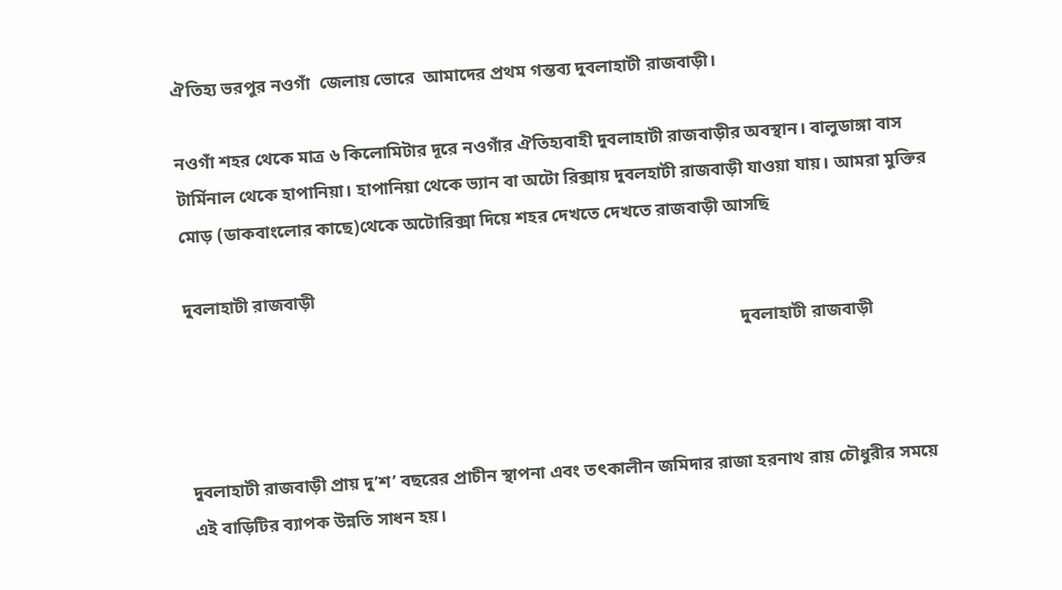ঐতিহ্য ভরপুর নওগাঁ  জেলায় ভোরে  আমাদের প্রথম গন্তব্য দুবলাহাটী রাজবাড়ী।

নওগাঁ শহর থেকে মাত্র ৬ কিলোমিটার দূরে নওগাঁর ঐতিহ্যবাহী দুবলাহাটী রাজবাড়ীর অবস্থান। বালুডাঙ্গা বাস টার্মিনাল থেকে হাপানিয়া। হাপানিয়া থেকে ভ্যান বা অটো রিক্সায় দুবলহাটী রাজবাড়ী যাওয়া যায়। আমরা মুক্তির মোড় (ডাকবাংলোর কাছে)থেকে অটোরিক্সা দিয়ে শহর দেখতে দেখতে রাজবাড়ী আসছি

দুবলাহাটী রাজবাড়ী
                                                                                                                              দুবলাহাটী রাজবাড়ী



দুবলাহাটী রাজবাড়ী প্রায় দু’শ’ বছরের প্রাচীন স্থাপনা এবং তৎকালীন জমিদার রাজা হরনাথ রায় চৌধুরীর সময়ে এই বাড়িটির ব্যাপক উন্নতি সাধন হয়।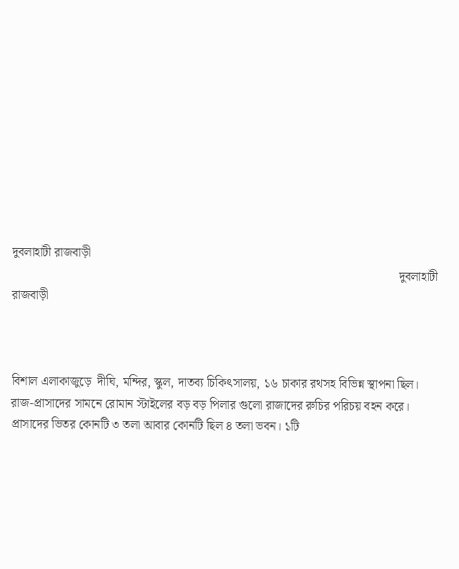দুবলাহাটী রাজবাড়ী
                                                                                                                             দুবলাহাটী রাজবাড়ী



বিশাল এলাকাজুড়ে  দীঘি, মন্দির, স্কুল, দাতব্য চিকিৎসালয়, ১৬ চাকার রথসহ বিভিন্ন স্থাপনা ছিল। রাজ-প্রাসাদের সামনে রোমান স্টাইলের বড় বড় পিলার গুলো রাজাদের রুচির পরিচয় বহন করে। প্রাসাদের ভিতর কোনটি ৩ তলা আবার কোনটি ছিল ৪ তলা ভবন। ১টি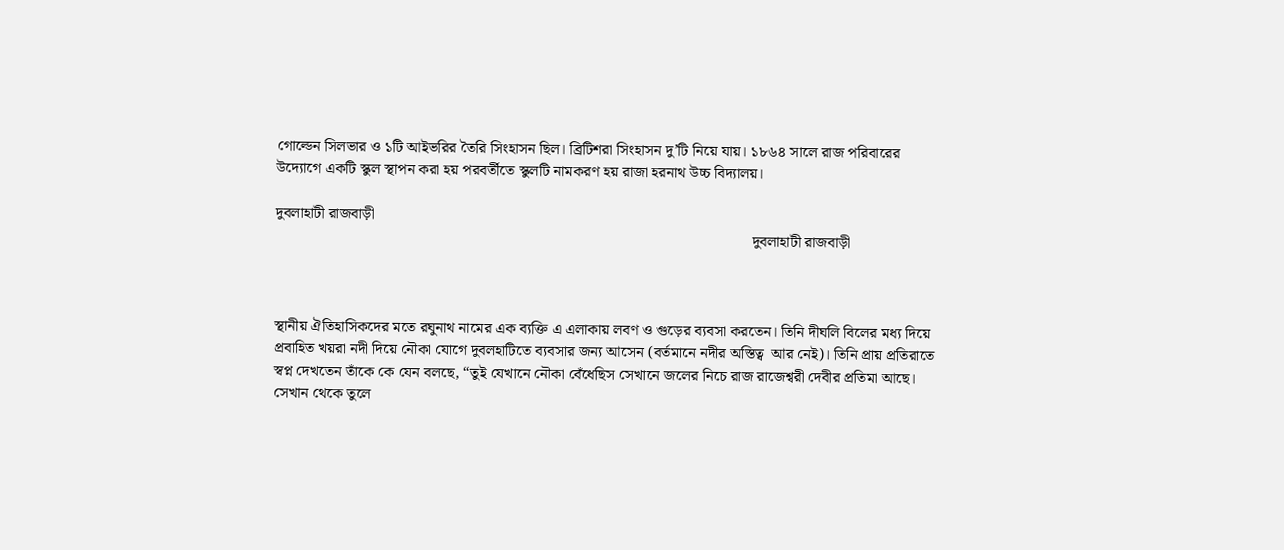গোল্ডেন সিলভার ও ১টি আইভরির তৈরি সিংহাসন ছিল। ব্রিটিশরা সিংহাসন দু’টি নিয়ে যায়। ১৮৬৪ সালে রাজ পরিবারের উদ্যোগে একটি স্কুল স্থাপন করা হয় পরবর্তীতে স্কুলটি নামকরণ হয় রাজা হরনাথ উচ্চ বিদ্যালয়।

দুবলাহাটী রাজবাড়ী
                                                                                                                           দুবলাহাটী রাজবাড়ী



স্থানীয় ঐতিহাসিকদের মতে রঘুনাথ নামের এক ব্যক্তি এ এলাকায় লবণ ও গুড়ের ব্যবসা করতেন। তিনি দীঘলি বিলের মধ্য দিয়ে প্রবাহিত খয়রা নদী দিয়ে নৌকা যোগে দুবলহাটিতে ব্যবসার জন্য আসেন (বর্তমানে নদীর অস্তিত্ব  আর নেই)। তিনি প্রায় প্রতিরাতে স্বপ্ন দেখতেন তাঁকে কে যেন বলছে, “তুই যেখানে নৌকা বেঁধেছিস সেখানে জলের নিচে রাজ রাজেশ্বরী দেবীর প্রতিমা আছে। সেখান থেকে তুলে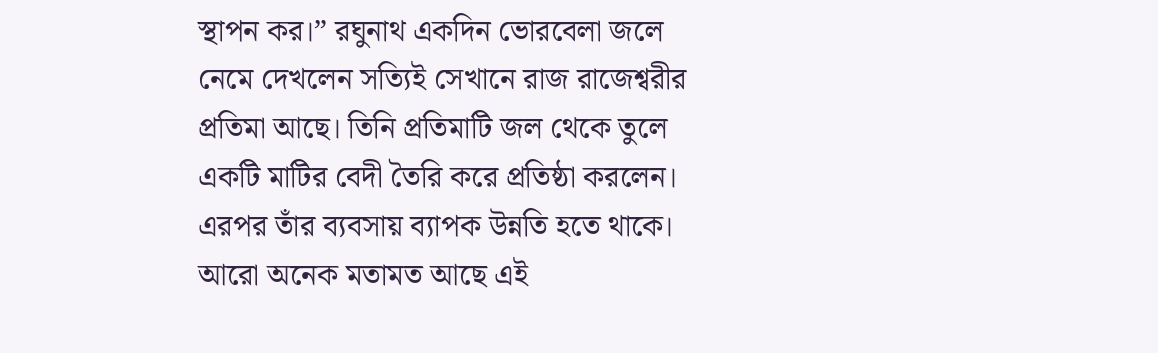স্থাপন কর।” রঘুনাথ একদিন ভোরবেলা জলে নেমে দেখলেন সত্যিই সেখানে রাজ রাজেশ্বরীর প্রতিমা আছে। তিনি প্রতিমাটি জল থেকে তুলে একটি মাটির বেদী তৈরি করে প্রতিষ্ঠা করলেন। এরপর তাঁর ব্যবসায় ব্যাপক উন্নতি হতে থাকে। আরো অনেক মতামত আছে এই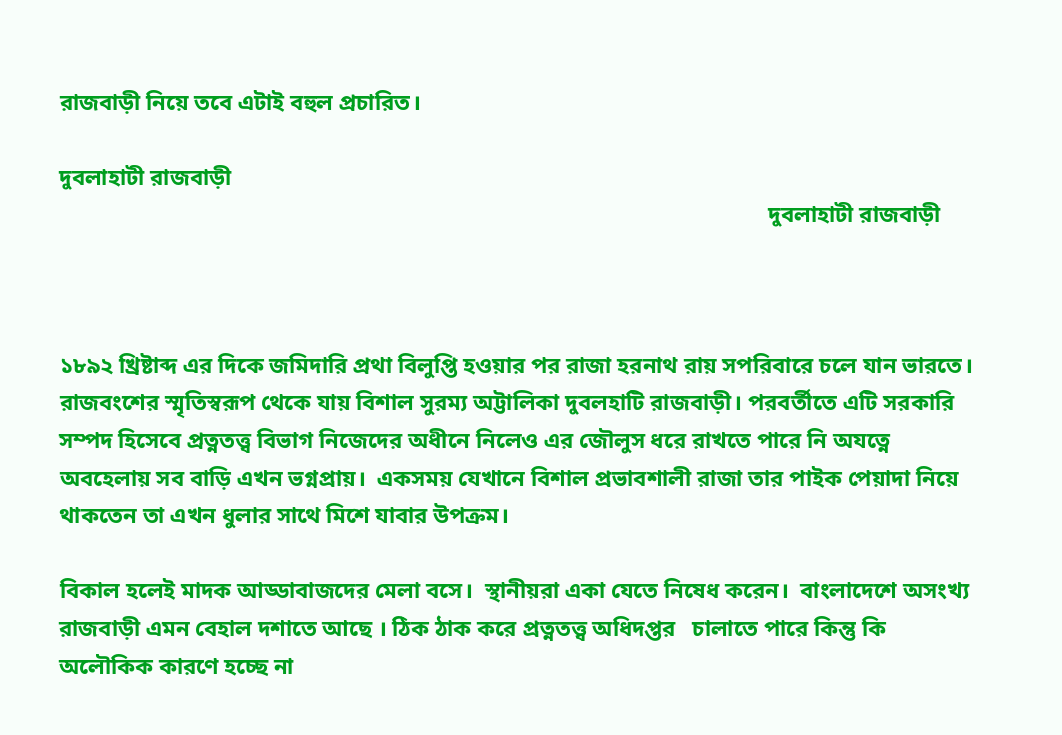রাজবাড়ী নিয়ে তবে এটাই বহুল প্রচারিত।

দুবলাহাটী রাজবাড়ী
                                                                                                                            দুবলাহাটী রাজবাড়ী



১৮৯২ খ্রিষ্টাব্দ এর দিকে জমিদারি প্রথা বিলুপ্তি হওয়ার পর রাজা হরনাথ রায় সপরিবারে চলে যান ভারতে। রাজবংশের স্মৃতিস্বরূপ থেকে যায় বিশাল সুরম্য অট্টালিকা দুবলহাটি রাজবাড়ী। পরবর্তীতে এটি সরকারি সম্পদ হিসেবে প্রত্নতত্ত্ব বিভাগ নিজেদের অধীনে নিলেও এর জৌলুস ধরে রাখতে পারে নি অযত্নে অবহেলায় সব বাড়ি এখন ভগ্নপ্রায়।  একসময় যেখানে বিশাল প্রভাবশালী রাজা তার পাইক পেয়াদা নিয়ে থাকতেন তা এখন ধুলার সাথে মিশে যাবার উপক্রম।

বিকাল হলেই মাদক আড্ডাবাজদের মেলা বসে।  স্থানীয়রা একা যেতে নিষেধ করেন।  বাংলাদেশে অসংখ্য রাজবাড়ী এমন বেহাল দশাতে আছে । ঠিক ঠাক করে প্রত্নতত্ত্ব অধিদপ্তর   চালাতে পারে কিন্তু কি অলৌকিক কারণে হচ্ছে না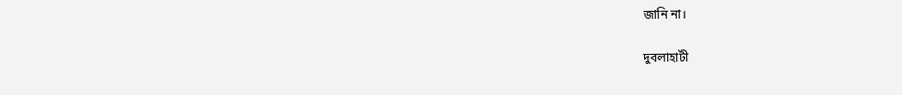জানি না।

দুবলাহাটী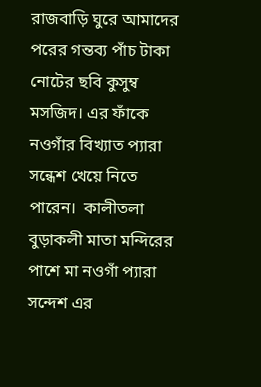রাজবাড়ি ঘুরে আমাদের পরের গন্তব্য পাঁচ টাকা নোটের ছবি কুসুম্ব মসজিদ। এর ফাঁকে নওগাঁর বিখ্যাত প্যারা সন্ধেশ খেয়ে নিতে পারেন।  কালীতলা বুড়াকলী মাতা মন্দিরের পাশে মা নওগাঁ প্যারা সন্দেশ এর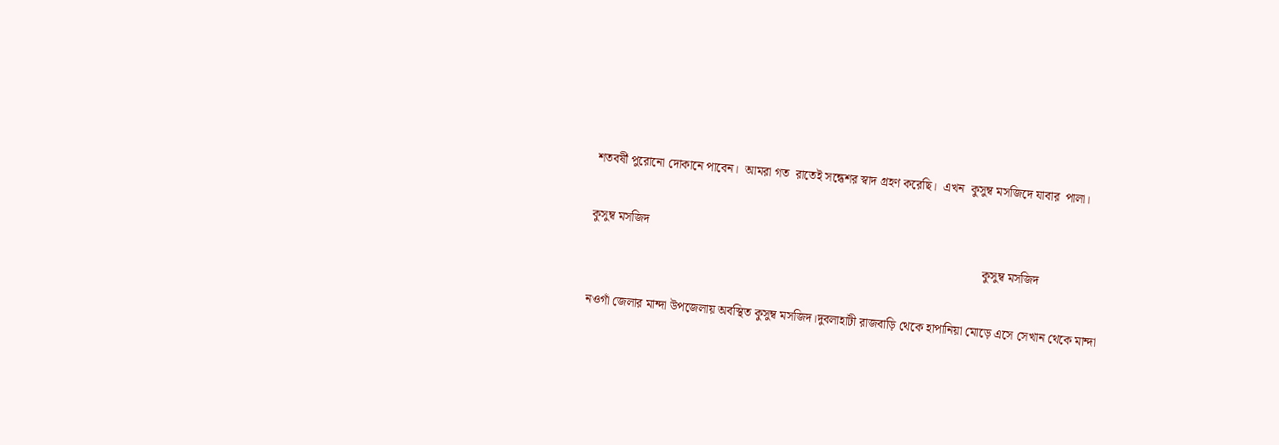শতবর্ষী পুরোনো দোকানে পাবেন।  আমরা গত  রাতেই সন্ধেশর স্বাদ গ্রহণ করেছি।  এখন  কুসুম্ব মসজিদে যাবার  পালা।

কুসুম্ব মসজিদ
                                                                                                                               কুসুম্ব মসজিদ

নওগাঁ জেলার মান্দা উপজেলায় অবস্থিত কুসুম্ব মসজিদ।দুবলাহাটী রাজবাড়ি থেকে হাপানিয়া মোড়ে এসে সেখান থেকে মান্দা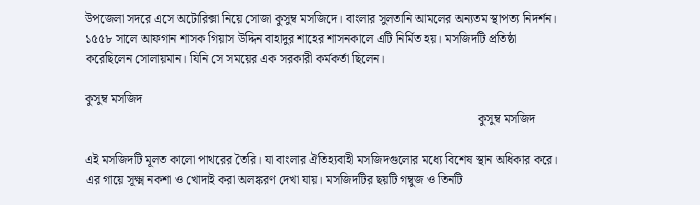উপজেলা সদরে এসে অটোরিক্সা নিয়ে সোজা কুসুম্ব মসজিদে। বাংলার সুলতানি আমলের অন্যতম স্থাপত্য নিদর্শন। ১৫৫৮ সালে আফগান শাসক গিয়াস উদ্দিন বাহাদুর শাহের শাসনকালে এটি নির্মিত হয়। মসজিদটি প্রতিষ্ঠা করেছিলেন সোলায়মান। যিনি সে সময়ের এক সরকারী কর্মকর্তা ছিলেন।

কুসুম্ব মসজিদ
                                                                                                                               কুসুম্ব মসজিদ

এই মসজিদটি মূলত কালো পাথরের তৈরি। যা বাংলার ঐতিহ্যবাহী মসজিদগুলোর মধ্যে বিশেষ স্থান অধিকার করে। এর গায়ে সূক্ষ্ম নকশা ও খোদাই করা অলঙ্করণ দেখা যায়। মসজিদটির ছয়টি গম্বুজ ও তিনটি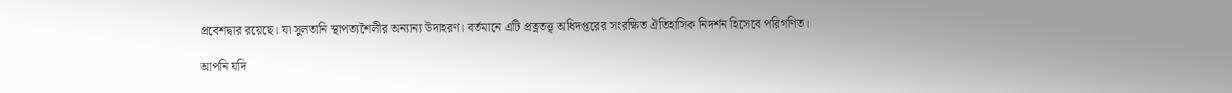প্রবেশদ্বার রয়েছে। যা সুলতানি স্থাপত্যশৈলীর অন্যান্য উদাহরণ। বর্তমানে এটি প্রত্নতত্ত্ব অধিদপ্তরের সংরক্ষিত ঐতিহাসিক নিদর্শন হিসেবে পরিগণিত।

আপনি যদি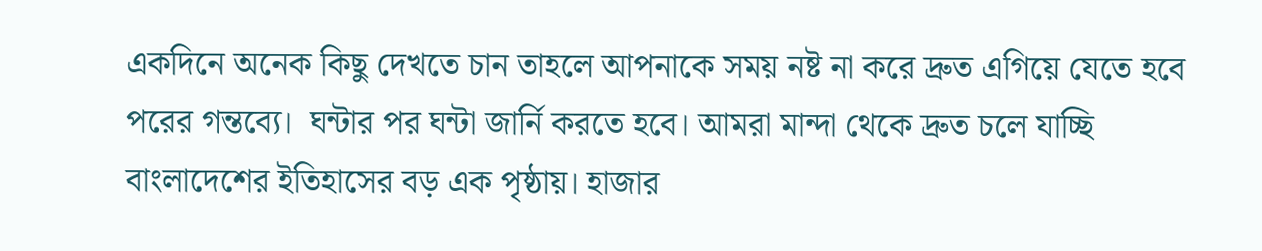একদিনে অনেক কিছু দেখতে চান তাহলে আপনাকে সময় নষ্ট না করে দ্রুত এগিয়ে যেতে হবে পরের গন্তব্যে।  ঘন্টার পর ঘন্টা জার্নি করতে হবে। আমরা মান্দা থেকে দ্রুত চলে যাচ্ছি বাংলাদেশের ইতিহাসের বড় এক পৃষ্ঠায়। হাজার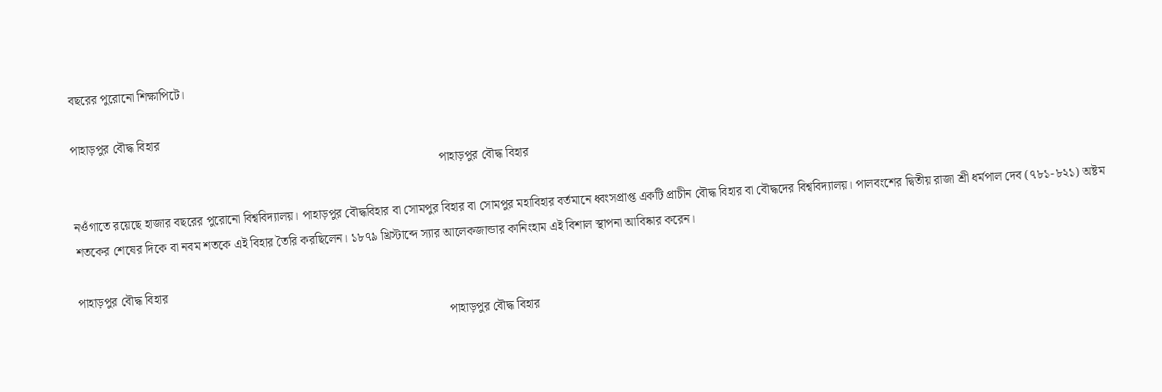বছরের পুরোনো শিক্ষাপিটে।

পাহাড়পুর বৌদ্ধ বিহার
                                                                                                                       পাহাড়পুর বৌদ্ধ বিহার

নওঁগাতে রয়েছে হাজার বছরের পুরোনো বিশ্ববিদ্যালয়। পাহাড়পুর বৌদ্ধবিহার বা সোমপুর বিহার বা সোমপুর মহাবিহার বর্তমানে ধ্বংসপ্রাপ্ত একটি প্রাচীন বৌদ্ধ বিহার বা বৌদ্ধদের বিশ্ববিদ্যালয়। পালবংশের দ্বিতীয় রাজা শ্রী ধর্মপাল দেব (৭৮১-৮২১) অষ্টম শতকের শেষের দিকে বা নবম শতকে এই বিহার তৈরি করছিলেন। ১৮৭৯ খ্রিস্টাব্দে স্যার আলেকজান্ডার কানিংহাম এই বিশাল স্থাপনা আবিষ্কার করেন।

পাহাড়পুর বৌদ্ধ বিহার
                                                                                                                        পাহাড়পুর বৌদ্ধ বিহার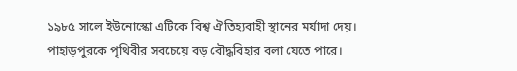১৯৮৫ সালে ইউনোস্কো এটিকে বিশ্ব ঐতিহ্যবাহী স্থানের মর্যাদা দেয়। পাহাড়পুরকে পৃথিবীর সবচেয়ে বড় বৌদ্ধবিহার বলা যেতে পারে।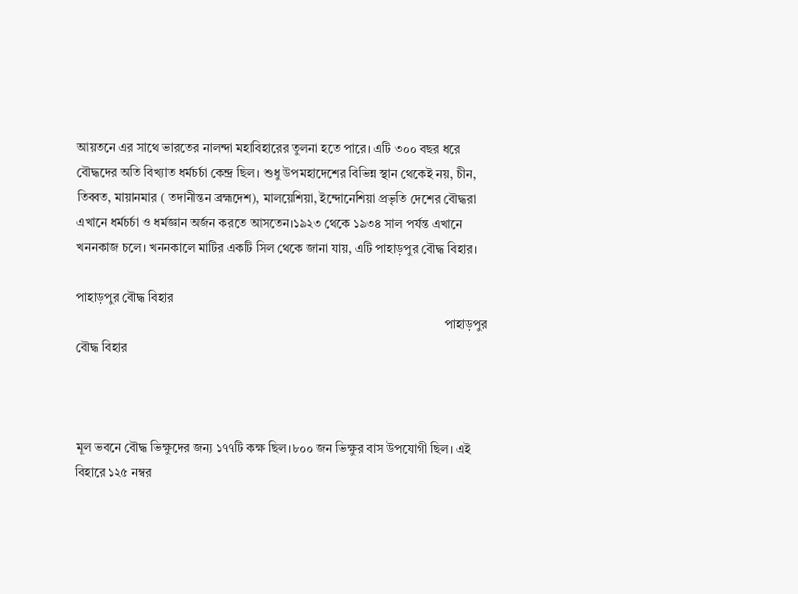আয়তনে এর সাথে ভারতের নালন্দা মহাবিহারের তুলনা হতে পারে। এটি ৩০০ বছর ধরে বৌদ্ধদের অতি বিখ্যাত ধর্মচর্চা কেন্দ্র ছিল। শুধু উপমহাদেশের বিভিন্ন স্থান থেকেই নয়, চীন, তিব্বত, মায়ানমার ( তদানীন্তন ব্রহ্মদেশ), মালয়েশিয়া, ইন্দোনেশিয়া প্রভৃতি দেশের বৌদ্ধরা এখানে ধর্মচর্চা ও ধর্মজ্ঞান অর্জন করতে আসতেন।১৯২৩ থেকে ১৯৩৪ সাল পর্যন্ত এখানে খননকাজ চলে। খননকালে মাটির একটি সিল থেকে জানা যায়, এটি পাহাড়পুর বৌদ্ধ বিহার।

পাহাড়পুর বৌদ্ধ বিহার
                                                                                                                      পাহাড়পুর বৌদ্ধ বিহার



মূল ভবনে বৌদ্ধ ভিক্ষুদের জন্য ১৭৭টি কক্ষ ছিল।৮০০ জন ভিক্ষুর বাস উপযোগী ছিল। এই বিহারে ১২৫ নম্বর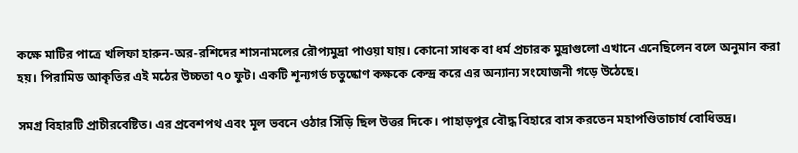কক্ষে মাটির পাত্রে খলিফা হারুন-অর-রশিদের শাসনামলের রৌপ্যমুদ্রা পাওয়া যায়। কোনো সাধক বা ধর্ম প্রচারক মুদ্রাগুলো এখানে এনেছিলেন বলে অনুমান করা হয়। পিরামিড আকৃতির এই মঠের উচ্চতা ৭০ ফুট। একটি শূন্যগর্ভ চতুষ্কোণ কক্ষকে কেন্দ্র করে এর অন্যান্য সংযোজনী গড়ে উঠেছে।

সমগ্র বিহারটি প্রাচীরবেষ্টিত। এর প্রবেশপথ এবং মূল ভবনে ওঠার সিঁড়ি ছিল উত্তর দিকে। পাহাড়পুর বৌদ্ধ বিহারে বাস করতেন মহাপণ্ডিতাচার্য বোধিভদ্র।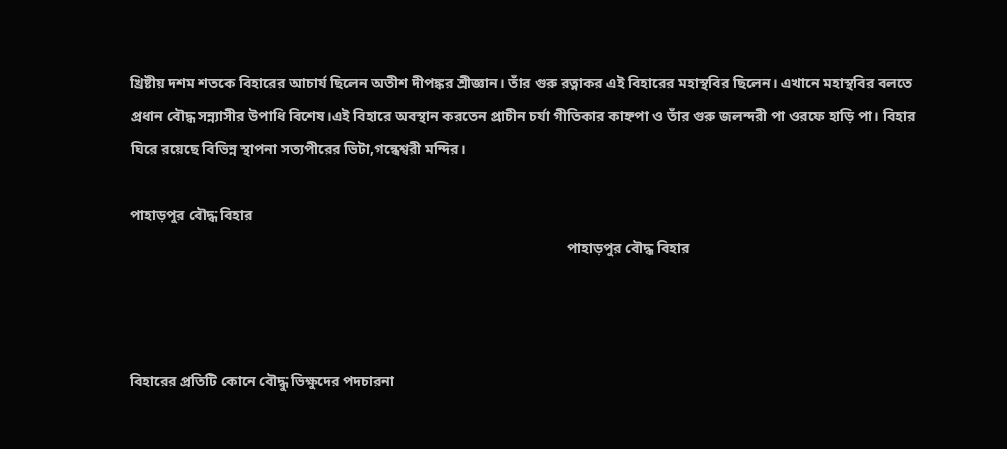খ্রিষ্টীয় দশম শতকে বিহারের আচার্য ছিলেন অতীশ দীপঙ্কর শ্রীজ্ঞান। তাঁর গুরু রত্নাকর এই বিহারের মহাস্থবির ছিলেন। এখানে মহাস্থবির বলতে প্রধান বৌদ্ধ সন্ন্যাসীর উপাধি বিশেষ।এই বিহারে অবস্থান করতেন প্রাচীন চর্যা গীতিকার কাহ্নপা ও তাঁর গুরু জলন্দরী পা ওরফে হাড়ি পা। বিহার ঘিরে রয়েছে বিভিন্ন স্থাপনা সত্যপীরের ভিটা,গন্ধেশ্বরী মন্দির।

পাহাড়পুর বৌদ্ধ বিহার
                                                                                                                        পাহাড়পুর বৌদ্ধ বিহার



বিহারের প্রতিটি কোনে বৌদ্ধু ভিক্ষুদের পদচারনা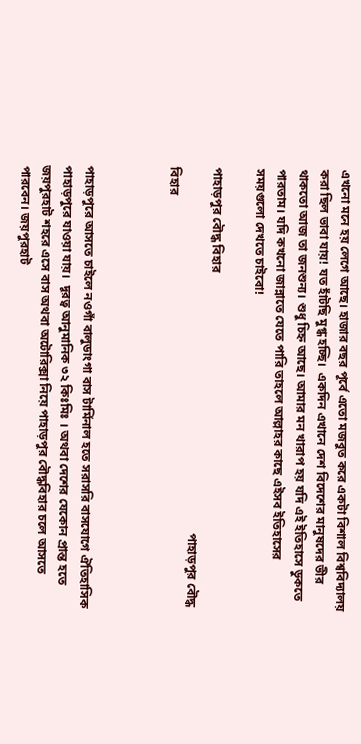এখনো মনে হয় লেগে আছে। হাজার বছর পূর্বে এতো মজবুত করে একটা বিশাল বিশ্ববিদ্যালয় করা ছিল ভাবা যায়! যত হাঁটছি মুগ্ধ হচ্ছি।  একদিন এখানে দেশ বিদেশের মানুষদের ভীর থাকতো আজ তা জনশুন্য। শুধু চিহ্ন আছে। আমার মন খারাপ হয় যদি এই ইতিহাসে ডুকতে পারতাম। যদি কখনো জান্নাতে যেতে পারি তাহলে আল্লাহর কাছে এইসব ইতিহাসের সময়গুলো দেখতে চাইবো!

পাহাড়পুর বৌদ্ধ বিহার
                                                                                                                     পাহাড়পুর বৌদ্ধ বিহার



পাহাড়পুরে আসতে চাইলে নওগাঁ বালুডাংগা বাস টার্মিনাল হতে সরাসরি বাসযোগে ঐতিহাসিক পাহাড়পুরে যাওয়া যায়।  দূরত্ব আনুমানিক ৩২ কিঃমিঃ । অথবা দেশের যেকোন প্রান্ত হতে জয়পুরহাট শহরে এসে বাস অথবা অটোরিক্সা নিয়ে পাহাড়পুর বৌদ্ধবিহার চলে আসতে পারবেন। জয়পুরহাট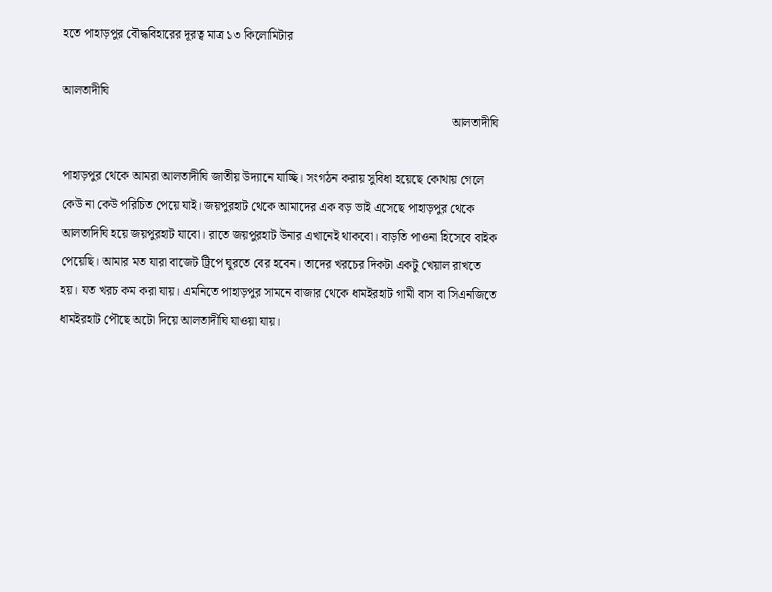হতে পাহাড়পুর বৌদ্ধবিহারের দূরত্ব মাত্র ১৩ কিলোমিটার

আলতাদীঘি
                                                                                                                              আলতাদীঘি

পাহাড়পুর থেকে আমরা আলতাদীঘি জাতীয় উদ্যানে যাচ্ছি। সংগঠন করায় সুবিধা হয়েছে কোথায় গেলে কেউ না কেউ পরিচিত পেয়ে যাই। জয়পুরহাট থেকে আমাদের এক বড় ভাই এসেছে পাহাড়পুর থেকে আলতাদিঘি হয়ে জয়পুরহাট যাবো। রাতে জয়পুরহাট উনার এখানেই থাকবো। বাড়তি পাওনা হিসেবে বাইক পেয়েছি। আমার মত যারা বাজেট ট্রিপে ঘুরতে বের হবেন। তাদের খরচের দিকটা একটু খেয়াল রাখতে হয়। যত খরচ কম করা যায়। এমনিতে পাহাড়পুর সামনে বাজার থেকে ধামইরহাট গামী বাস বা সিএনজিতে ধামইরহাট পৌছে অটো দিয়ে আলতাদীঘি যাওয়া যায়।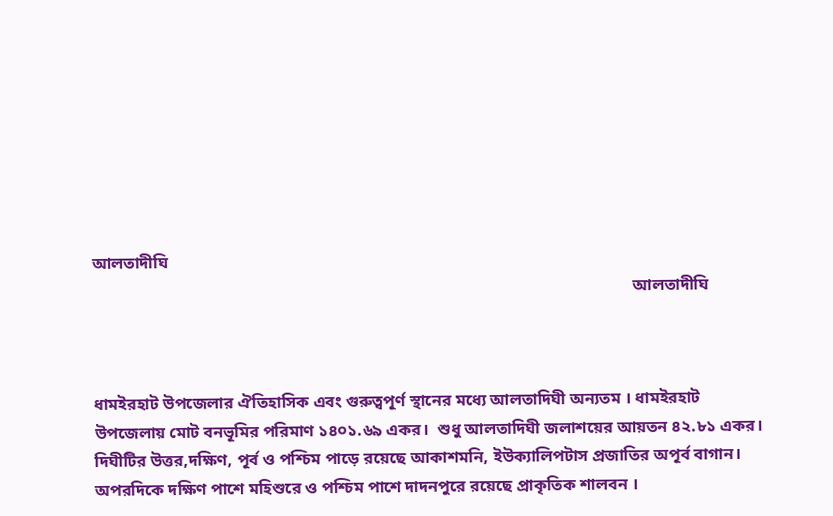আলতাদীঘি
                                                                                                                                  আলতাদীঘি



ধামইরহাট উপজেলার ঐতিহাসিক এবং গুরুত্বপূর্ণ স্থানের মধ্যে আলতাদিঘী অন্যতম । ধামইরহাট উপজেলায় মোট বনভূমির পরিমাণ ১৪০১.৬৯ একর।  শুধু আলতাদিঘী জলাশয়ের আয়তন ৪২.৮১ একর। দিঘীটির উত্তর,দক্ষিণ, পূর্ব ও পশ্চিম পাড়ে রয়েছে আকাশমনি, ইউক্যালিপটাস প্রজাতির অপূর্ব বাগান। অপরদিকে দক্ষিণ পাশে মহিশুরে ও পশ্চিম পাশে দাদনপুরে রয়েছে প্রাকৃতিক শালবন ।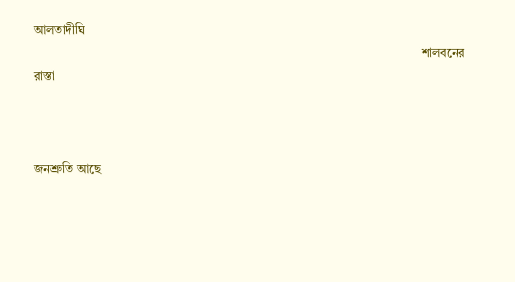আলতাদীঘি
                                                                                                                            শালবনের রাস্তা



জনশ্রুতি আছে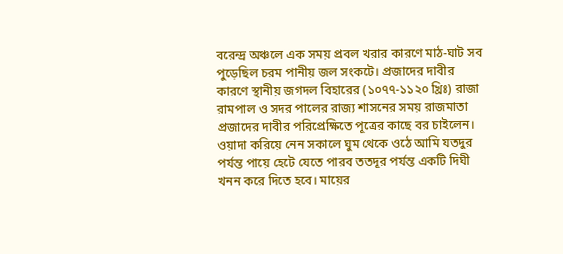বরেন্দ্র অঞ্চলে এক সময় প্রবল খরার কারণে মাঠ-ঘাট সব পুড়েছিল চরম পানীয় জল সংকটে। প্রজাদের দাবীর কারণে স্থানীয় জগদল বিহারের (১০৭৭-১১২০ খ্রিঃ) রাজা রামপাল ও সদর পালের রাজ্য শাসনের সময় রাজমাতা প্রজাদের দাবীর পরিপ্রেক্ষিতে পূত্রের কাছে বর চাইলেন। ওয়াদা করিয়ে নেন সকালে ঘুম থেকে ওঠে আমি যতদুর পর্যন্ত পায়ে হেটে যেতে পারব ততদূর পর্যন্ত একটি দিঘী খনন করে দিতে হবে। মায়ের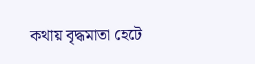কথায় বৃদ্ধমাতা হেটে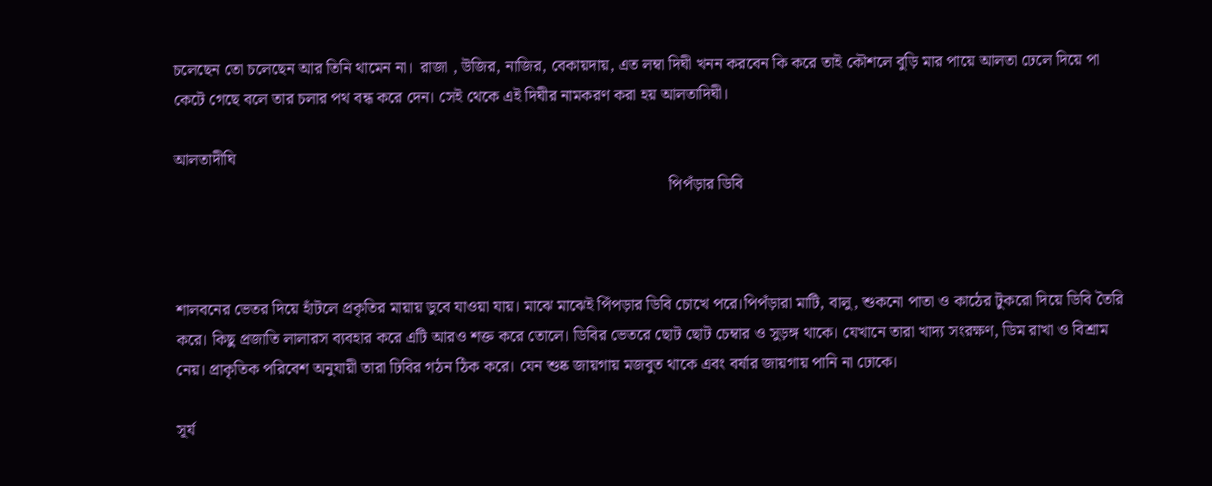চলেছেন তো চলেছেন আর তিনি থামেন না।  রাজা , উজির, নাজির, বেকায়দায়, এত লম্বা দিঘী খনন করবেন কি করে তাই কৌশলে বুড়ি মার পায়ে আলতা ঢেলে দিয়ে পা কেটে গেছে বলে তার চলার পথ বন্ধ করে দেন। সেই থেকে এই দিঘীর নামকরণ করা হয় আলতাদিঘী।

আলতাদীঘি
                                                                                                                        পিপঁড়ার ডিবি



শালবনের ভেতর দিয়ে হাঁটলে প্রকৃতির মায়ায় ডুবে যাওয়া যায়। মাঝে মাঝেই পিঁপড়ার ডিবি চোখে পরে।পিপঁড়ারা মাটি, বালু, শুকনো পাতা ও কাঠের টুকরো দিয়ে ডিবি তৈরি করে। কিছু প্রজাতি লালারস ব্যবহার করে এটি আরও শক্ত করে তোলে। ডিবির ভেতরে ছোট ছোট চেম্বার ও সুড়ঙ্গ থাকে। যেখানে তারা খাদ্য সংরক্ষণ, ডিম রাখা ও বিশ্রাম নেয়। প্রাকৃতিক পরিবেশ অনুযায়ী তারা ঢিবির গঠন ঠিক করে। যেন শুষ্ক জায়গায় মজবুত থাকে এবং বর্ষার জায়গায় পানি না ঢোকে।

সূর্য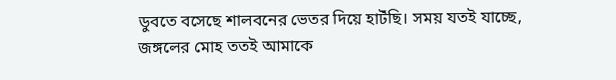ডুবতে বসেছে শালবনের ভেতর দিয়ে হাটঁছি। সময় যতই যাচ্ছে, জঙ্গলের মোহ ততই আমাকে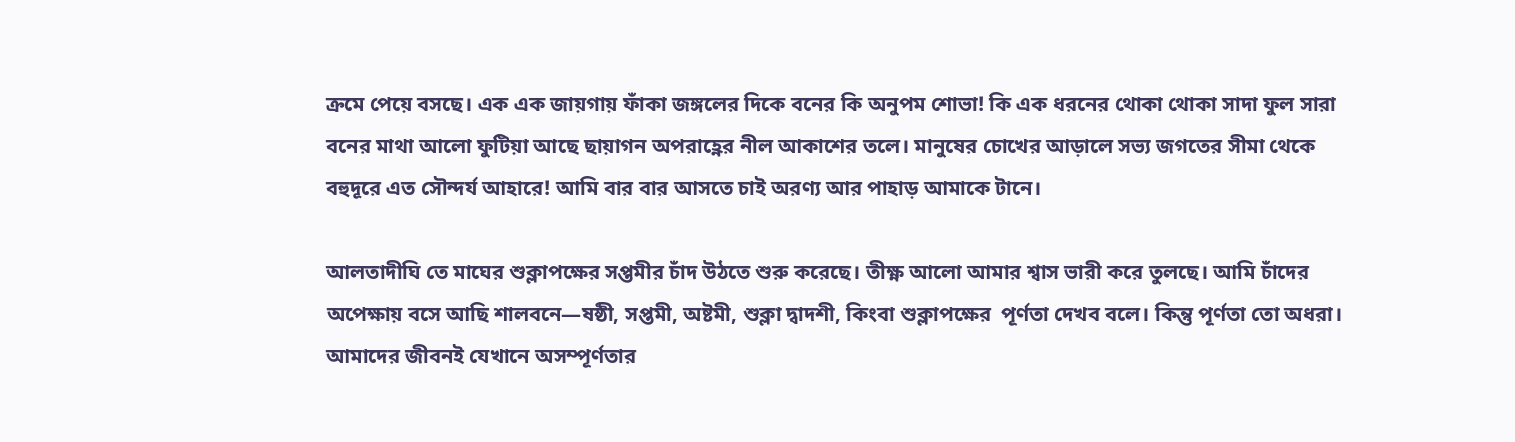ক্রমে পেয়ে বসছে। এক এক জায়গায় ফাঁকা জঙ্গলের দিকে বনের কি অনুপম শোভা! কি এক ধরনের থোকা থোকা সাদা ফুল সারা বনের মাথা আলো ফুটিয়া আছে ছায়াগন অপরাহ্ণের নীল আকাশের তলে। মানুষের চোখের আড়ালে সভ্য জগতের সীমা থেকে বহুদূরে এত সৌন্দর্য আহারে! আমি বার বার আসতে চাই অরণ্য আর পাহাড় আমাকে টানে।

আলতাদীঘি তে মাঘের শুক্লাপক্ষের সপ্তমীর চাঁদ উঠতে শুরু করেছে। তীক্ষ্ণ আলো আমার শ্বাস ভারী করে তুলছে। আমি চাঁদের অপেক্ষায় বসে আছি শালবনে—ষষ্ঠী, সপ্তমী, অষ্টমী, শুক্লা দ্বাদশী, কিংবা শুক্লাপক্ষের  পূর্ণতা দেখব বলে। কিন্তু পূর্ণতা তো অধরা। আমাদের জীবনই যেখানে অসম্পূর্ণতার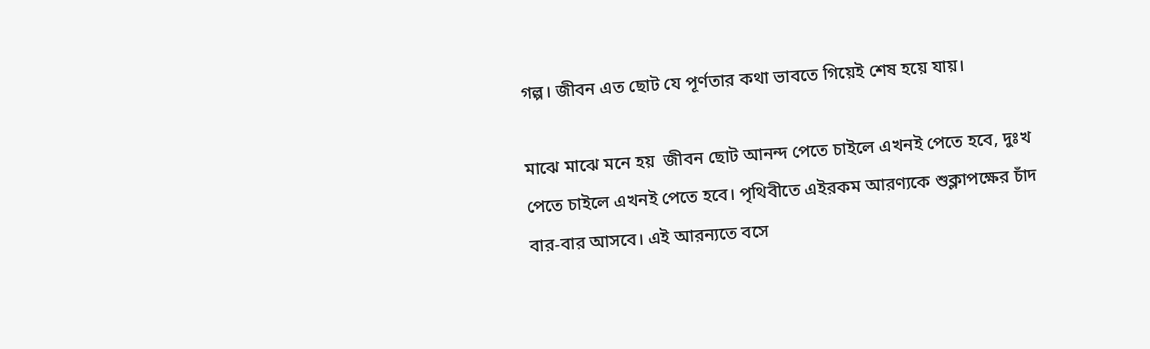গল্প। জীবন এত ছোট যে পূর্ণতার কথা ভাবতে গিয়েই শেষ হয়ে যায়।

মাঝে মাঝে মনে হয়  জীবন ছোট আনন্দ পেতে চাইলে এখনই পেতে হবে, দুঃখ পেতে চাইলে এখনই পেতে হবে। পৃথিবীতে এইরকম আরণ্যকে শুক্লাপক্ষের চাঁদ  বার-বার আসবে। এই আরন্যতে বসে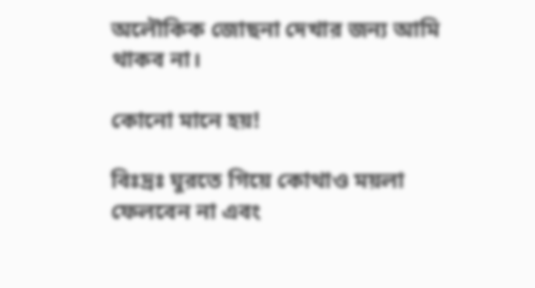অলৌকিক জোছনা দেখার জন্য আমি থাকব না।

কোনো মানে হয়!

বিঃদ্রঃ ঘুরতে গিয়ে কোথাও ময়লা ফেলবেন না এবং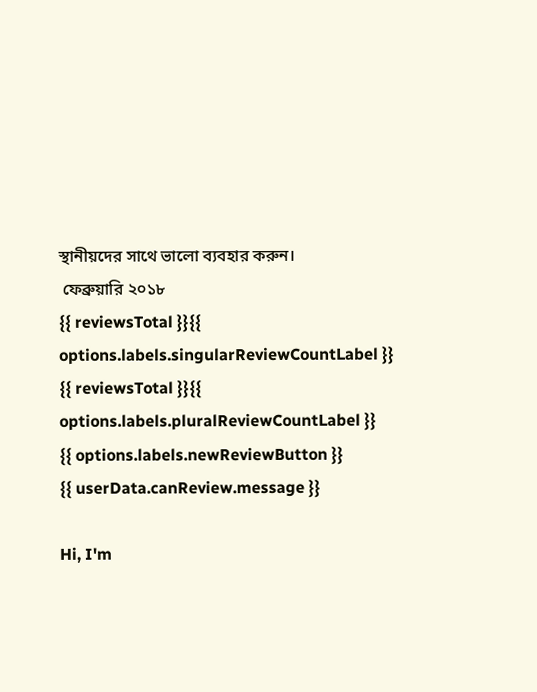স্থানীয়দের সাথে ভালো ব্যবহার করুন।
 ফেব্রুয়ারি ২০১৮
{{ reviewsTotal }}{{ options.labels.singularReviewCountLabel }}
{{ reviewsTotal }}{{ options.labels.pluralReviewCountLabel }}
{{ options.labels.newReviewButton }}
{{ userData.canReview.message }}

Hi, I'm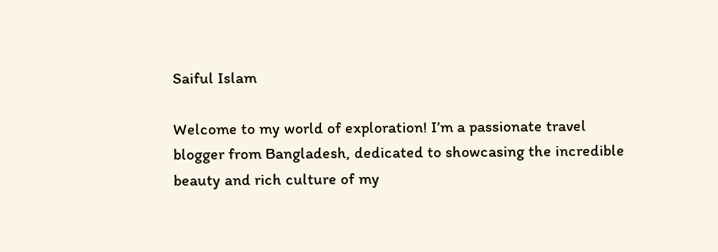Saiful Islam

Welcome to my world of exploration! I’m a passionate travel blogger from Bangladesh, dedicated to showcasing the incredible beauty and rich culture of my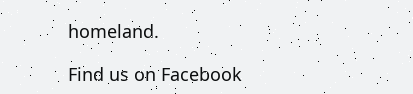homeland.

Find us on Facebook